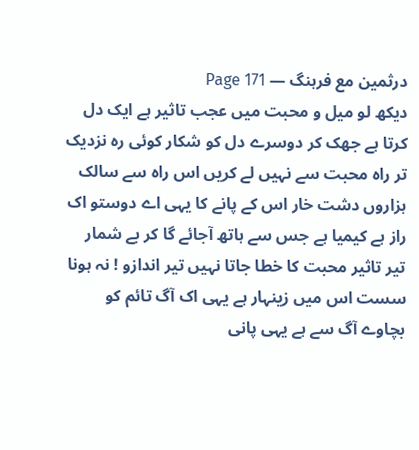درثمین مع فرہنگ — Page 171
دیکھ لو میل و محبت میں عجب تاثیر ہے ایک دل کرتا ہے جھک کر دوسرے دل کو شکار کوئی ره نزدیک تر راہ محبت سے نہیں لے کریں اس راہ سے سالک ہزاروں دشت خار اس کے پانے کا یہی اے دوستو اک راز ہے کیمیا ہے جس سے ہاتھ آجائے گا کر بے شمار تیر تاثیر محبت کا خطا جاتا نہیں تیر اندازو ! نہ ہونا سست اس میں زینہار ہے یہی اک آگ تائم کو بچاوے آگ سے ہے یہی پانی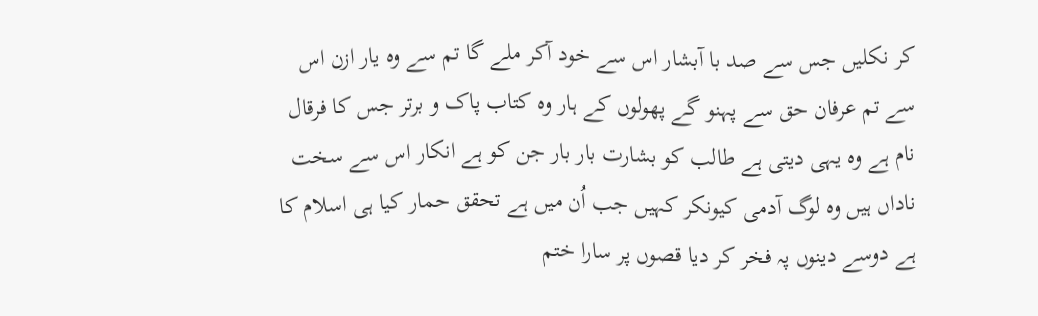کر نکلیں جس سے صد با آبشار اس سے خود آکر ملے گا تم سے وہ یار ازن اس سے تم عرفان حق سے پہنو گے پھولوں کے ہار وہ کتاب پاک و برتر جس کا فرقال نام ہے وہ یہی دیتی ہے طالب کو بشارت بار بار جن کو ہے انکار اس سے سخت ناداں ہیں وہ لوگ آدمی کیونکر کہیں جب اُن میں ہے تحقق حمار کیا ہی اسلام کا ہے دوسے دینوں پہ فخر کر دیا قصوں پر سارا ختم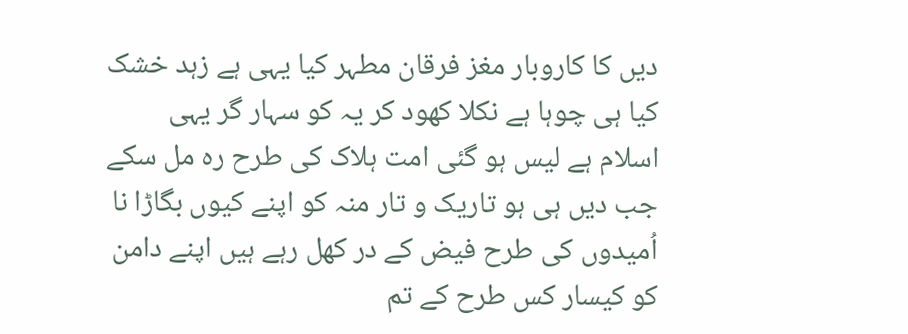دیں کا کاروبار مغز فرقان مطہر کیا یہی ہے زہد خشک کیا ہی چوہا ہے نکلا کھود کر یہ کو سہار گر یہی اسلام ہے لیس ہو گئی امت ہلاک کی طرح رہ مل سکے جب دیں ہی ہو تاریک و تار منہ کو اپنے کیوں بگاڑا نا اُمیدوں کی طرح فیض کے در کھل رہے ہیں اپنے دامن کو کیسار کس طرح کے تم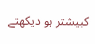کبیشتر ہو دیکھتے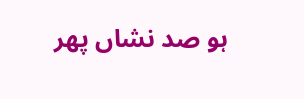ہو صد نشاں پھر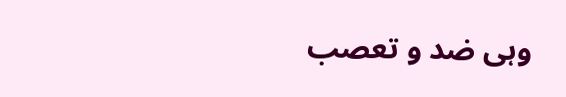وہی ضد و تعصب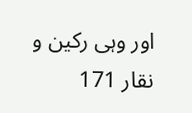اور وہی رکین و نقار 171